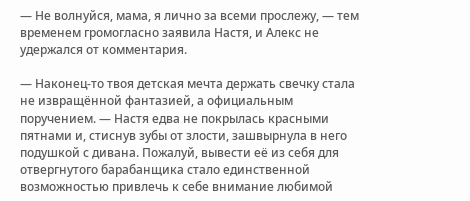— Не волнуйся, мама, я лично за всеми прослежу, — тем временем громогласно заявила Настя, и Алекс не удержался от комментария.

— Наконец-то твоя детская мечта держать свечку стала не извращённой фантазией, а официальным поручением. — Настя едва не покрылась красными пятнами и, стиснув зубы от злости, зашвырнула в него подушкой с дивана. Пожалуй, вывести её из себя для отвергнутого барабанщика стало единственной возможностью привлечь к себе внимание любимой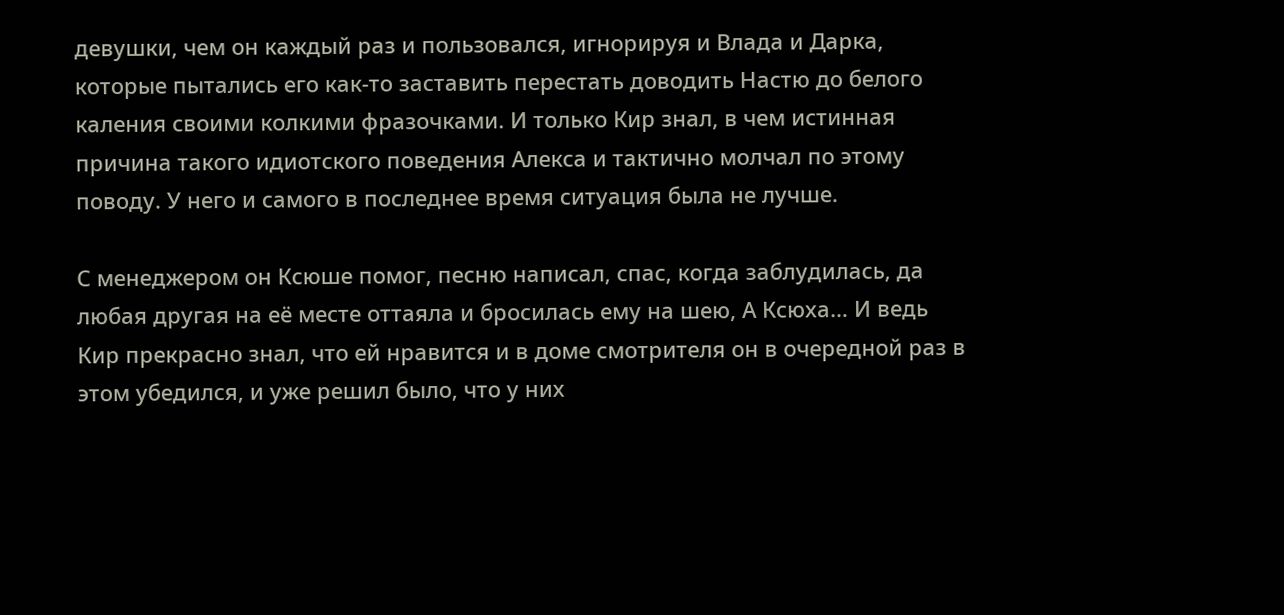девушки, чем он каждый раз и пользовался, игнорируя и Влада и Дарка, которые пытались его как-то заставить перестать доводить Настю до белого каления своими колкими фразочками. И только Кир знал, в чем истинная причина такого идиотского поведения Алекса и тактично молчал по этому поводу. У него и самого в последнее время ситуация была не лучше.

С менеджером он Ксюше помог, песню написал, спас, когда заблудилась, да любая другая на её месте оттаяла и бросилась ему на шею, А Ксюха… И ведь Кир прекрасно знал, что ей нравится и в доме смотрителя он в очередной раз в этом убедился, и уже решил было, что у них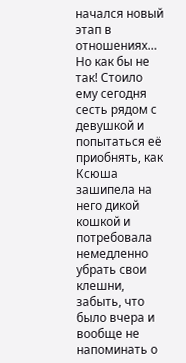начался новый этап в отношениях… Но как бы не так! Стоило ему сегодня сесть рядом с девушкой и попытаться её приобнять, как Ксюша зашипела на него дикой кошкой и потребовала немедленно убрать свои клешни, забыть, что было вчера и вообще не напоминать о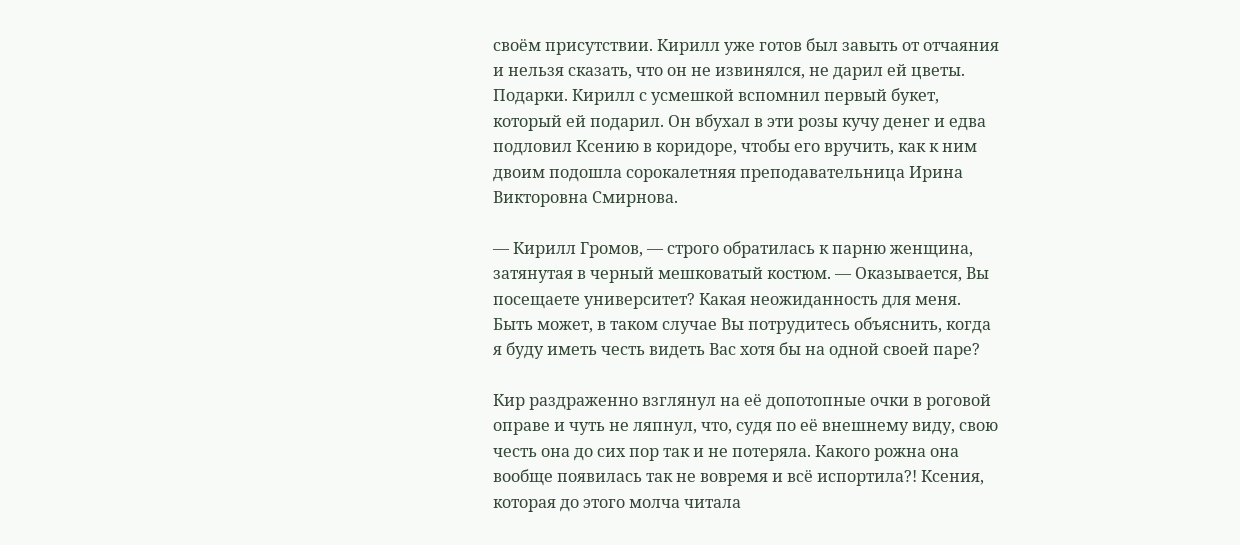своём присутствии. Кирилл уже готов был завыть от отчаяния и нельзя сказать, что он не извинялся, не дарил ей цветы. Подарки. Кирилл с усмешкой вспомнил первый букет, который ей подарил. Он вбухал в эти розы кучу денег и едва подловил Ксению в коридоре, чтобы его вручить, как к ним двоим подошла сорокалетняя преподавательница Ирина Викторовна Смирнова.

— Кирилл Громов, — строго обратилась к парню женщина, затянутая в черный мешковатый костюм. — Оказывается, Вы посещаете университет? Какая неожиданность для меня. Быть может, в таком случае Вы потрудитесь объяснить, когда я буду иметь честь видеть Вас хотя бы на одной своей паре?

Кир раздраженно взглянул на её допотопные очки в роговой оправе и чуть не ляпнул, что, судя по её внешнему виду, свою честь она до сих пор так и не потеряла. Какого рожна она вообще появилась так не вовремя и всё испортила?! Ксения, которая до этого молча читала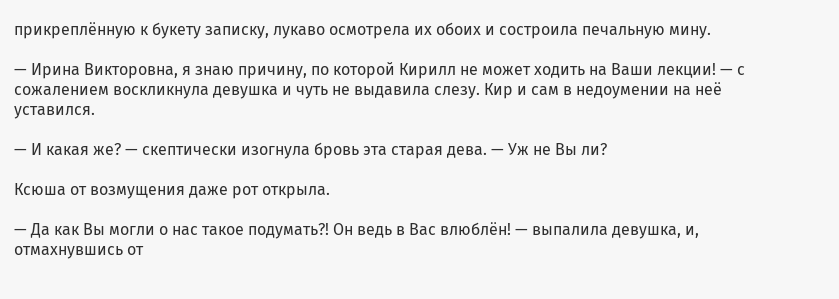прикреплённую к букету записку, лукаво осмотрела их обоих и состроила печальную мину.

— Ирина Викторовна, я знаю причину, по которой Кирилл не может ходить на Ваши лекции! — с сожалением воскликнула девушка и чуть не выдавила слезу. Кир и сам в недоумении на неё уставился.

— И какая же? — скептически изогнула бровь эта старая дева. — Уж не Вы ли?

Ксюша от возмущения даже рот открыла.

— Да как Вы могли о нас такое подумать?! Он ведь в Вас влюблён! — выпалила девушка, и, отмахнувшись от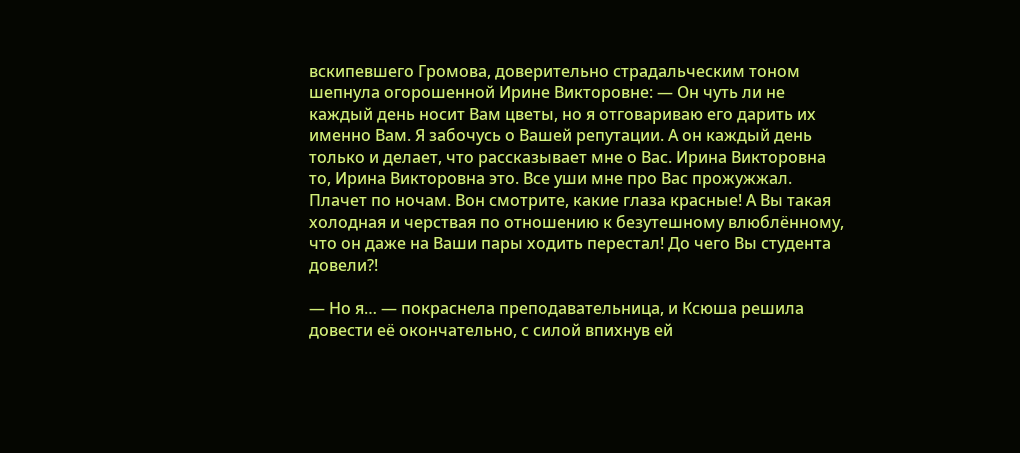вскипевшего Громова, доверительно страдальческим тоном шепнула огорошенной Ирине Викторовне: — Он чуть ли не каждый день носит Вам цветы, но я отговариваю его дарить их именно Вам. Я забочусь о Вашей репутации. А он каждый день только и делает, что рассказывает мне о Вас. Ирина Викторовна то, Ирина Викторовна это. Все уши мне про Вас прожужжал. Плачет по ночам. Вон смотрите, какие глаза красные! А Вы такая холодная и черствая по отношению к безутешному влюблённому, что он даже на Ваши пары ходить перестал! До чего Вы студента довели?!

— Но я… — покраснела преподавательница, и Ксюша решила довести её окончательно, с силой впихнув ей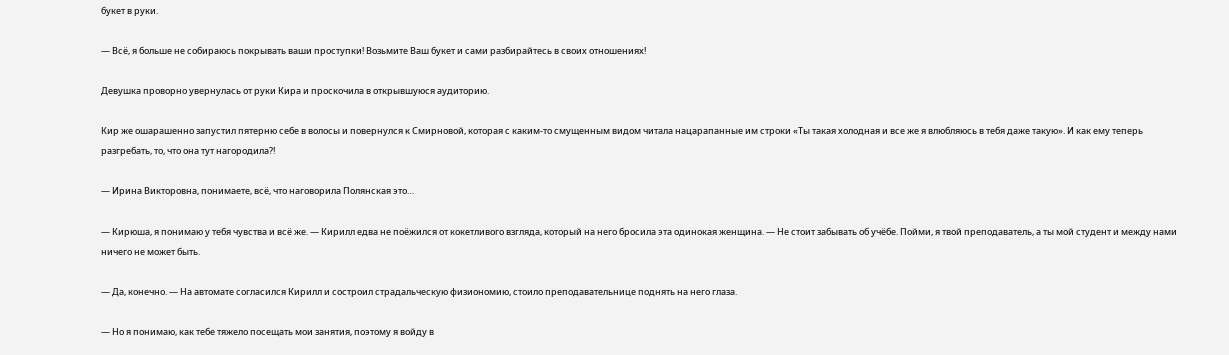букет в руки.

— Всё, я больше не собираюсь покрывать ваши проступки! Возьмите Ваш букет и сами разбирайтесь в своих отношениях!

Девушка проворно увернулась от руки Кира и проскочила в открывшуюся аудиторию.

Кир же ошарашенно запустил пятерню себе в волосы и повернулся к Смирновой, которая с каким-то смущенным видом читала нацарапанные им строки «Ты такая холодная и все же я влюбляюсь в тебя даже такую». И как ему теперь разгребать, то, что она тут нагородила?!

— Ирина Викторовна, понимаете, всё, что наговорила Полянская это…

— Кирюша, я понимаю у тебя чувства и всё же. — Кирилл едва не поёжился от кокетливого взгляда, который на него бросила эта одинокая женщина. — Не стоит забывать об учёбе. Пойми, я твой преподаватель, а ты мой студент и между нами ничего не может быть.

— Да, конечно. — На автомате согласился Кирилл и состроил страдальческую физиономию, стоило преподавательнице поднять на него глаза.

— Но я понимаю, как тебе тяжело посещать мои занятия, поэтому я войду в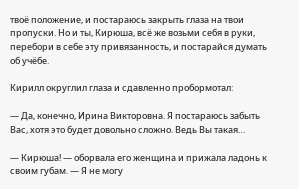твоё положение, и постараюсь закрыть глаза на твои пропуски. Но и ты, Кирюша, всё же возьми себя в руки, перебори в себе эту привязанность, и постарайся думать об учёбе.

Кирилл округлил глаза и сдавленно пробормотал:

— Да, конечно, Ирина Викторовна. Я постараюсь забыть Вас, хотя это будет довольно сложно. Ведь Вы такая…

— Кирюша! — оборвала его женщина и прижала ладонь к своим губам. — Я не могу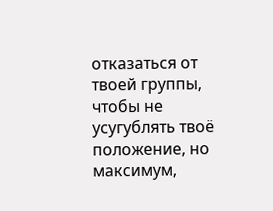отказаться от твоей группы, чтобы не усугублять твоё положение, но максимум,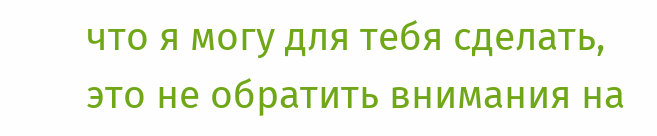что я могу для тебя сделать, это не обратить внимания на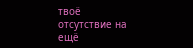твоё отсутствие на ещё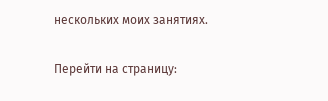нескольких моих занятиях.

Перейти на страницу: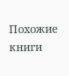Похожие книги